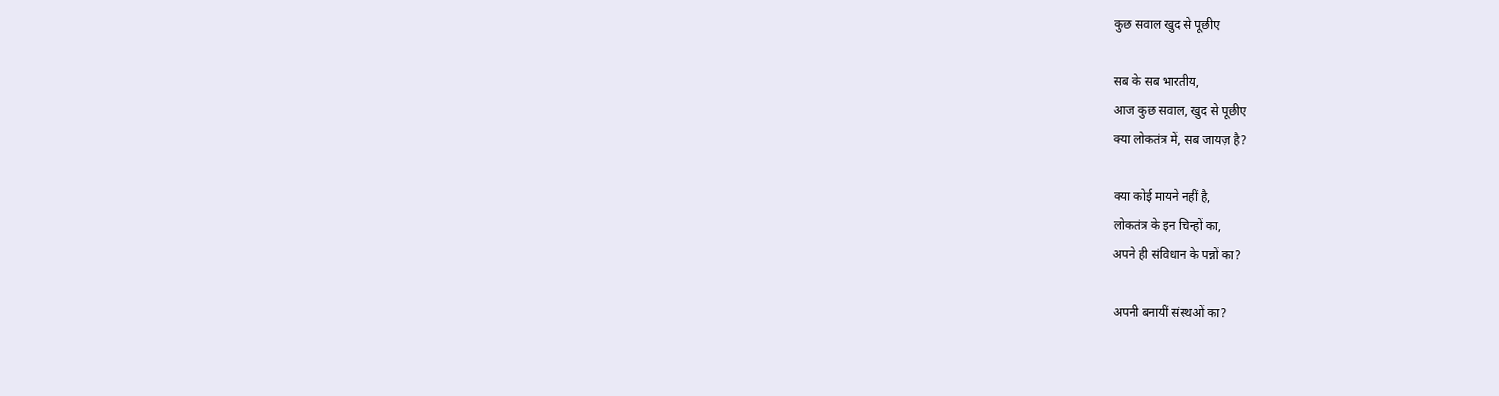कुछ सवाल खुद से पूछीए

सब के सब भारतीय,
आज कुछ सवाल, खुद से पूछीए
क्या लोकतंत्र में, सब जायज़ है?

क्या कोई मायने नहीं है,
लोकतंत्र के इन चिन्हों का,
अपने ही संविधान के पन्नों का?

अपनी बनायीं संस्थओं का?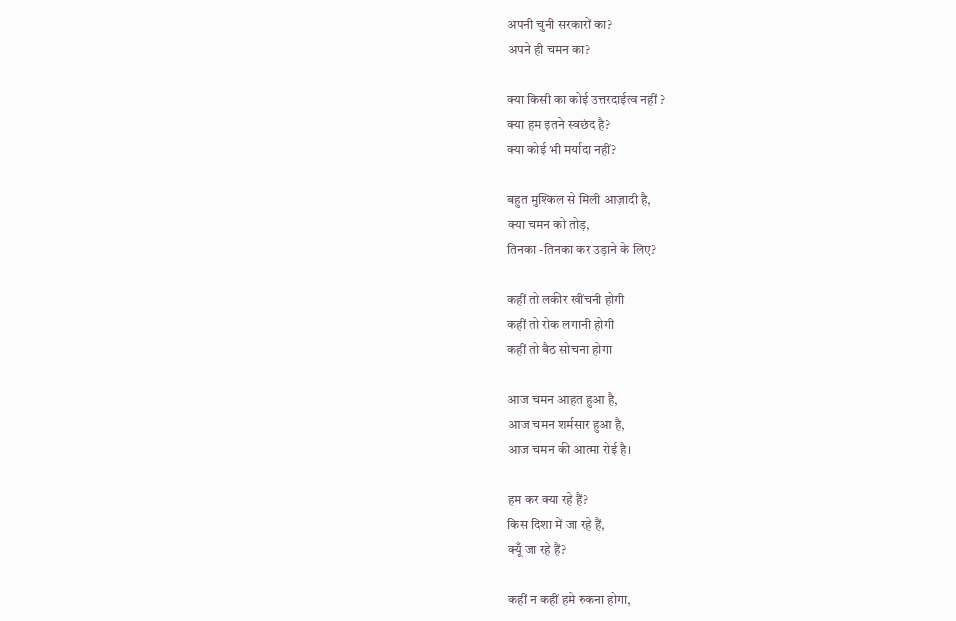अपनी चुनी सरकारों का?
अपने ही चमन का?

क्या किसी का कोई उत्तरदाईत्व नहीं ?
क्या हम इतने स्वछंद है?
क्या कोई भी मर्यादा नहीं?

बहुत मुश्किल से मिली आज़ादी है,
क्या चमन को तोड़,
तिनका -तिनका कर उड़ाने के लिए?

कहीं तो लकीर खींचनी होगी
कहीं तो रोक लगानी होगी
कहीं तो बैठ सोचना होगा

आज चमन आहत हुआ है,
आज चमन शर्मसार हुआ है,
आज चमन की आत्मा रोई है।

हम कर क्या रहे हैं?
किस दिशा में जा रहे हैं,
क्यूँ जा रहे हैं?

कहीं न कहीं हमे रुकना होगा,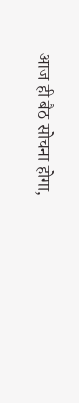आज ही बैठ सोचना होगा,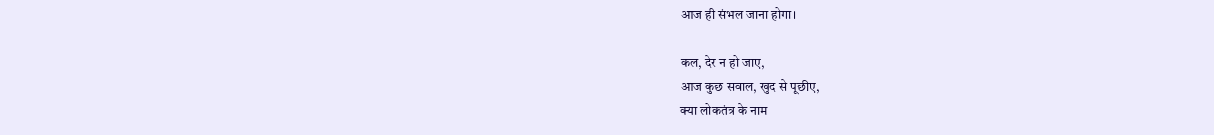आज ही संभल जाना होगा।

कल, देर न हो जाए,
आज कुछ सवाल, खुद से पूछीए,
क्या लोकतंत्र के नाम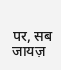पर, सब जायज़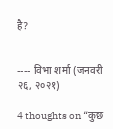है?


---- विभा शर्मा (जनवरी २६, २०२१)

4 thoughts on “कुछ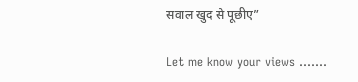सवाल खुद से पूछीए”

Let me know your views .......